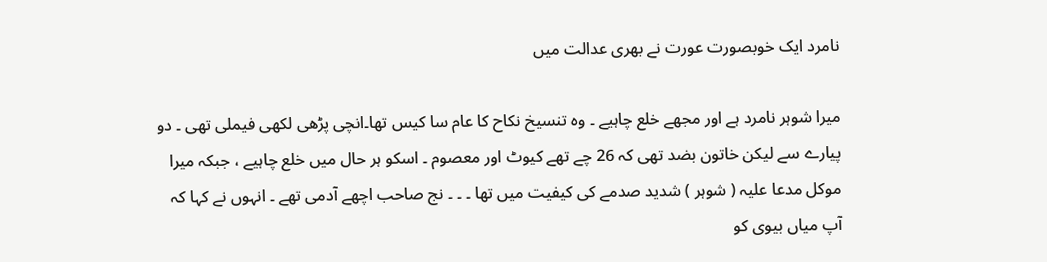نامرد ایک خوبصورت عورت نے بھری عدالت میں

میرا شوہر نامرد ہے اور مجھے خلع چاہیے ۔ وہ تنسیخ نکاح کا عام سا کیس تھا۔انچی پڑھی لکھی فیملی تھی ۔ دو پیارے سے لیکن خاتون بضد تھی کہ 26 چے تھے کیوٹ اور معصوم ۔ اسکو ہر حال میں خلع چاہیے ، جبکہ میرا موکل مدعا علیہ ( شوہر ) شدید صدمے کی کیفیت میں تھا ۔ ۔ ۔ نج صاحب اچھے آدمی تھے ۔ انہوں نے کہا کہ آپ میاں بیوی کو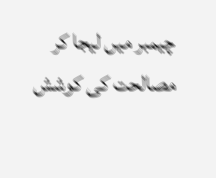چیمبر میں لیجا کر مصالحت کی کوشش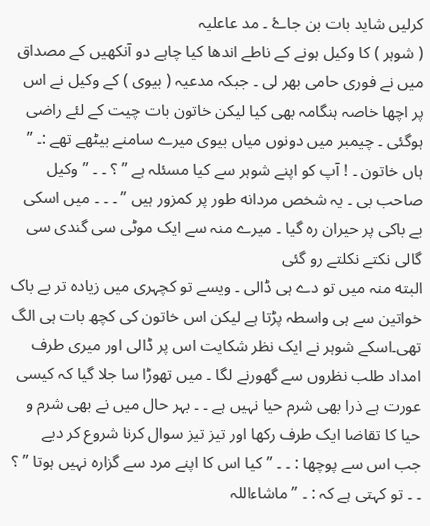کرلیں شاید بات بن جاۓ ۔ مد عاعلیہ
( شوہر ) کا وکیل ہونے کے ناطے اندھا کیا چاہے دو آنکھیں کے مصداق میں نے فوری حامی بھر لی ۔ جبکہ مدعیہ ( بیوی ) کے وکیل نے اس پر اچھا خاصہ ہنگامہ بھی کیا لیکن خاتون بات چیت کے لئے راضی ہوگئی ۔ چیمبر میں دونوں میاں بیوی میرے سامنے بیٹھے تھے :۔ ” ہاں خاتون ۔ ! آپ کو اپنے شوہر سے کیا مسئلہ ہے ” ؟ ۔ ۔ ” وکیل صاحب بی ۔ یہ شخص مردانه طور پر کمزور ہیں ” ۔ ۔ ۔ میں اسکی بے باکی پر حیران رہ گیا ۔ میرے منہ سے ایک موٹی سی گندی سی گالی نکتے نکلتے رو گئی
البته منہ میں تو دے ہی ڈالی ۔ ویسے تو کچہری میں زیادہ تر بے باک خواتین سے ہی واسطہ پڑتا ہے لیکن اس خاتون کی کچھ بات ہی الگ تھی۔اسکے شوہر نے ایک نظر شکایت اس پر ڈالی اور میری طرف امداد طلب نظروں سے گھورنے لگا ۔ میں تھوڑا سا جلا گیا کہ کیسی عورت ہے ذرا بھی شرم حیا نہیں ہے ۔ ۔ بہر حال میں نے بھی شرم و حیا کا تقاضا ایک طرف رکھا اور تیز تیز سوال کرنا شروع کر دیے
جب اس سے پوچھا : ۔ ۔ ” کیا اس کا اپنے مرد سے گزارہ نہیں ہوتا ” ؟ ۔ ۔ تو کہتی ہے کہ : ۔ ” ماشاءاللہ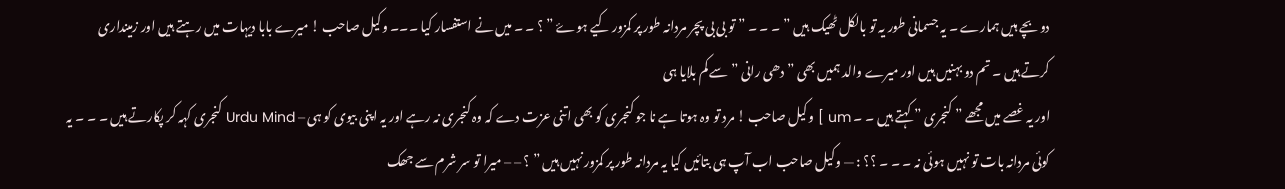دو بچے ہیں ہمارے ۔ یہ جسمانی طور یہ تو بالکل ٹھیک ہیں ” ۔ ۔ ۔ ” تو بی بی پچر مردانہ طور پر کمزور کیے ہوۓ ” ؟ ۔ ۔ میں نے استفسار کیا ۔۔۔ وکیل صاحب ! میرے بابا دیہات میں رہتے ہیں اور زمینداری کرتے ہیں ۔ تم دو بہنیں ہیں اور میرے والد ہمیں بھی ” دھی رانی ” سے کم بلایا ہی
اور یہ غصے میں مجھے ” کنجری ” کہتے ہیں ۔ ۔ um ] وکیل صاحب ! مرد تو وہ ہوتا ہے نا جو کنجری کو بھی اتنی عزت دے کہ وہ کنجری نہ رہے اور یہ اپنی بیوی کو ہی – Urdu Mind کنجری کہہ کر پکارتے ہیں ۔ ۔ ۔ یہ کوئی مردانہ بات تو نہیں ہوئی نہ ۔ ۔ ۔ ؟؟ : — وکیل صاحب اب آپ ہی بتائیں کیا یہ مردانہ طور پر کمزور نہیں ہیں ” ؟ – – میرا تو سر شرم سے جھک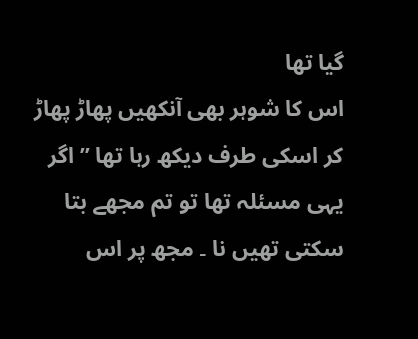گیا تھا
اس کا شوہر بھی آنکھیں پھاڑ پھاڑ کر اسکی طرف دیکھ رہا تھا ” اگر یہی مسئلہ تھا تو تم مجھے بتا سکتی تھیں نا ۔ مجھ پر اس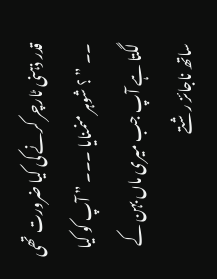قدر ذہنی ٹارچر کرنے کی کیا ضرورت تھی ۔۔ ” ؟ شوہر منمنایا ۔۔۔ ” آپ کو کیا لگتا ہے آپ جب میری ماں بہن کے ساتھ ناجائز رشتے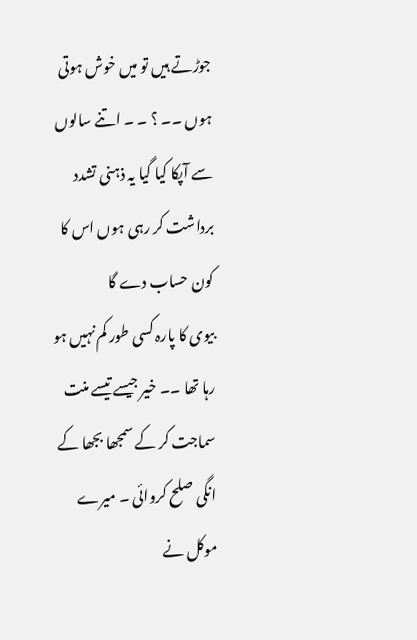جوڑتے ہیں تو میں خوش ہوتی ہوں ۔۔ ؟ ۔ ۔ اتنے سالوں سے آپکا کیا گیا یہ ذہنی تشدد برداشت کر رہی ہوں اس کا کون حساب دے گا
بیوی کا پارہ کسی طور کم نہیں ہو رہا تھا ۔۔ خیر جیسے تیسے منت سماجت کر کے سمجھا بجھا کے انگی صلح کروائی ۔ میرے موکل نے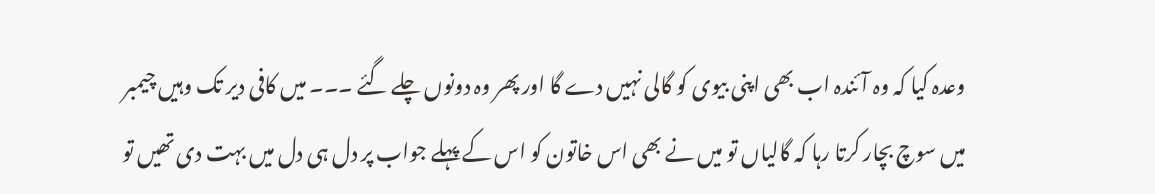وعدہ کیا کہ وہ آئندہ اب بھی اپنی بیوی کو گالی نہیں دے گا اور پھر وہ دونوں چلے گئے ۔۔۔ میں کافی دیر تک وہیں چیمبر میں سوچ بچار کرتا رہا کہ گالیاں تو میں نے بھی اس خاتون کو اس کے پہلے جواب پر دل ہی دل میں بہت دی تھیں تو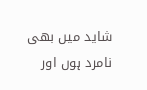شاید میں بھی نامرد ہوں اور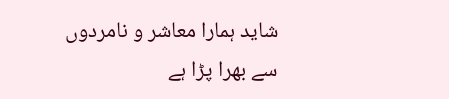شاید ہمارا معاشر و نامردوں سے بھرا پڑا ہے